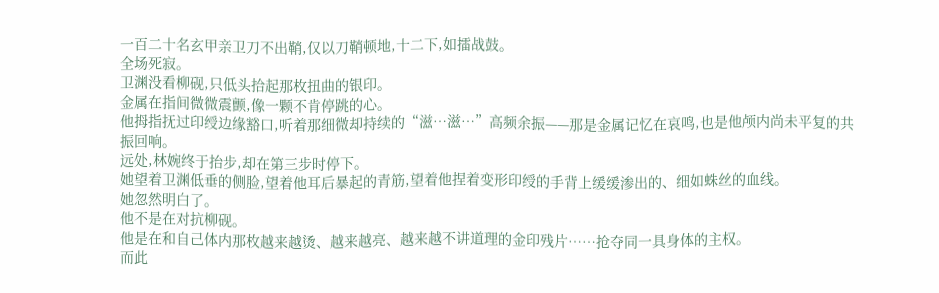一百二十名玄甲亲卫刀不出鞘,仅以刀鞘顿地,十二下,如擂战鼓。
全场死寂。
卫渊没看柳砚,只低头拾起那枚扭曲的银印。
金属在指间微微震颤,像一颗不肯停跳的心。
他拇指抚过印绶边缘豁口,听着那细微却持续的“滋…滋…”高频余振——那是金属记忆在哀鸣,也是他颅内尚未平复的共振回响。
远处,林婉终于抬步,却在第三步时停下。
她望着卫渊低垂的侧脸,望着他耳后暴起的青筋,望着他捏着变形印绶的手背上缓缓渗出的、细如蛛丝的血线。
她忽然明白了。
他不是在对抗柳砚。
他是在和自己体内那枚越来越烫、越来越亮、越来越不讲道理的金印残片……抢夺同一具身体的主权。
而此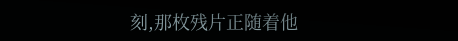刻,那枚残片正随着他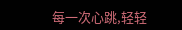每一次心跳,轻轻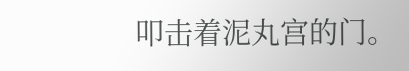叩击着泥丸宫的门。